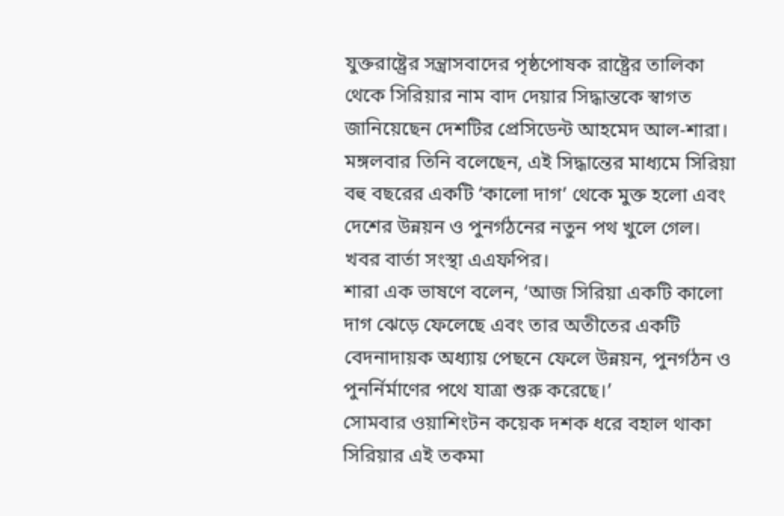যুক্তরাষ্ট্রের সন্ত্রাসবাদের পৃষ্ঠপোষক রাষ্ট্রের তালিকা থেকে সিরিয়ার নাম বাদ দেয়ার সিদ্ধান্তকে স্বাগত জানিয়েছেন দেশটির প্রেসিডেন্ট আহমেদ আল-শারা।
মঙ্গলবার তিনি বলেছেন, এই সিদ্ধান্তের মাধ্যমে সিরিয়া বহু বছরের একটি ‘কালো দাগ’ থেকে মুক্ত হলো এবং দেশের উন্নয়ন ও পুনর্গঠনের নতুন পথ খুলে গেল। খবর বার্তা সংস্থা এএফপির।
শারা এক ভাষণে বলেন, ‘আজ সিরিয়া একটি কালো দাগ ঝেড়ে ফেলেছে এবং তার অতীতের একটি বেদনাদায়ক অধ্যায় পেছনে ফেলে উন্নয়ন, পুনর্গঠন ও পুনর্নির্মাণের পথে যাত্রা শুরু করেছে।’
সোমবার ওয়াশিংটন কয়েক দশক ধরে বহাল থাকা সিরিয়ার এই তকমা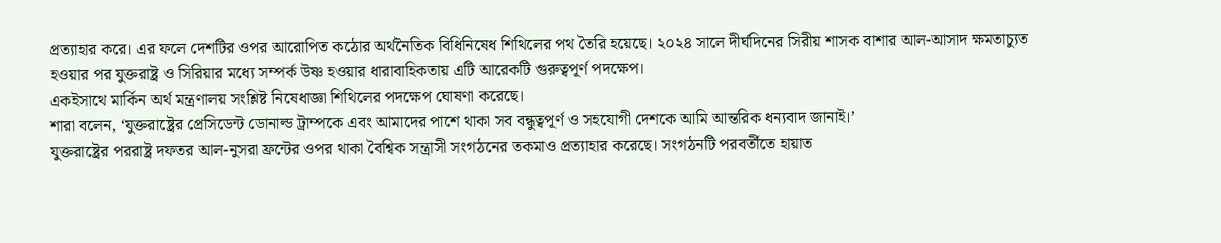প্রত্যাহার করে। এর ফলে দেশটির ওপর আরোপিত কঠোর অর্থনৈতিক বিধিনিষেধ শিথিলের পথ তৈরি হয়েছে। ২০২৪ সালে দীর্ঘদিনের সিরীয় শাসক বাশার আল-আসাদ ক্ষমতাচ্যুত হওয়ার পর যুক্তরাষ্ট্র ও সিরিয়ার মধ্যে সম্পর্ক উষ্ণ হওয়ার ধারাবাহিকতায় এটি আরেকটি গুরুত্বপূর্ণ পদক্ষেপ।
একইসাথে মার্কিন অর্থ মন্ত্রণালয় সংশ্লিষ্ট নিষেধাজ্ঞা শিথিলের পদক্ষেপ ঘোষণা করেছে।
শারা বলেন, ‘যুক্তরাষ্ট্রের প্রেসিডেন্ট ডোনাল্ড ট্রাম্পকে এবং আমাদের পাশে থাকা সব বন্ধুত্বপূর্ণ ও সহযোগী দেশকে আমি আন্তরিক ধন্যবাদ জানাই।’
যুক্তরাষ্ট্রের পররাষ্ট্র দফতর আল-নুসরা ফ্রন্টের ওপর থাকা বৈশ্বিক সন্ত্রাসী সংগঠনের তকমাও প্রত্যাহার করেছে। সংগঠনটি পরবর্তীতে হায়াত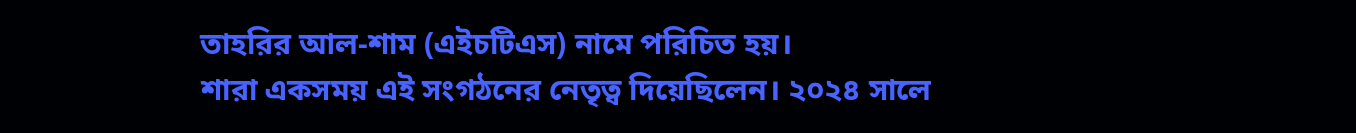তাহরির আল-শাম (এইচটিএস) নামে পরিচিত হয়।
শারা একসময় এই সংগঠনের নেতৃত্ব দিয়েছিলেন। ২০২৪ সালে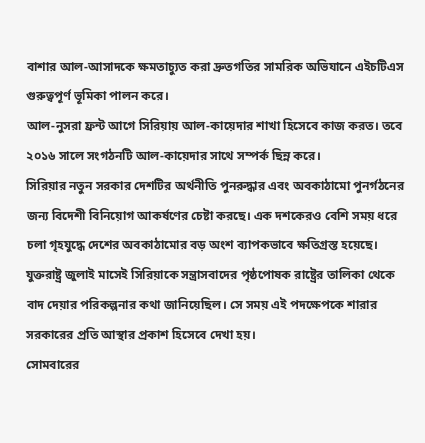বাশার আল-আসাদকে ক্ষমতাচ্যুত করা দ্রুতগতির সামরিক অভিযানে এইচটিএস গুরুত্বপূর্ণ ভূমিকা পালন করে।
আল-নুসরা ফ্রন্ট আগে সিরিয়ায় আল-কায়েদার শাখা হিসেবে কাজ করত। তবে ২০১৬ সালে সংগঠনটি আল-কায়েদার সাথে সম্পর্ক ছিন্ন করে।
সিরিয়ার নতুন সরকার দেশটির অর্থনীতি পুনরুদ্ধার এবং অবকাঠামো পুনর্গঠনের জন্য বিদেশী বিনিয়োগ আকর্ষণের চেষ্টা করছে। এক দশকেরও বেশি সময় ধরে চলা গৃহযুদ্ধে দেশের অবকাঠামোর বড় অংশ ব্যাপকভাবে ক্ষতিগ্রস্ত হয়েছে।
যুক্তরাষ্ট্র জুলাই মাসেই সিরিয়াকে সন্ত্রাসবাদের পৃষ্ঠপোষক রাষ্ট্রের তালিকা থেকে বাদ দেয়ার পরিকল্পনার কথা জানিয়েছিল। সে সময় এই পদক্ষেপকে শারার সরকারের প্রতি আস্থার প্রকাশ হিসেবে দেখা হয়।
সোমবারের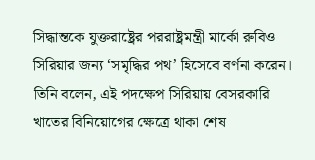সিদ্ধান্তকে যুক্তরাষ্ট্রের পররাষ্ট্রমন্ত্রী মার্কো রুবিও সিরিয়ার জন্য ‘সমৃদ্ধির পথ’ হিসেবে বর্ণনা করেন।
তিনি বলেন, এই পদক্ষেপ সিরিয়ায় বেসরকারি খাতের বিনিয়োগের ক্ষেত্রে থাকা শেষ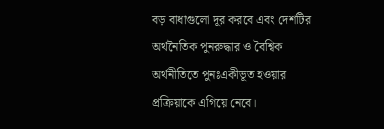বড় বাধাগুলো দূর করবে এবং দেশটির অর্থনৈতিক পুনরুদ্ধার ও বৈশ্বিক অর্থনীতিতে পুনঃএকীভূত হওয়ার প্রক্রিয়াকে এগিয়ে নেবে।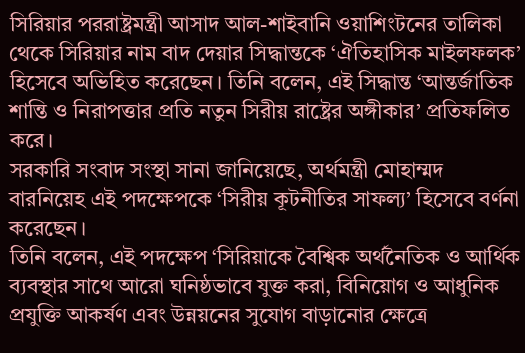সিরিয়ার পররাষ্ট্রমন্ত্রী আসাদ আল-শাইবানি ওয়াশিংটনের তালিকা থেকে সিরিয়ার নাম বাদ দেয়ার সিদ্ধান্তকে ‘ঐতিহাসিক মাইলফলক’ হিসেবে অভিহিত করেছেন। তিনি বলেন, এই সিদ্ধান্ত ‘আন্তর্জাতিক শান্তি ও নিরাপত্তার প্রতি নতুন সিরীয় রাষ্ট্রের অঙ্গীকার’ প্রতিফলিত করে।
সরকারি সংবাদ সংস্থা সানা জানিয়েছে, অর্থমন্ত্রী মোহাম্মদ বারনিয়েহ এই পদক্ষেপকে ‘সিরীয় কূটনীতির সাফল্য’ হিসেবে বর্ণনা করেছেন।
তিনি বলেন, এই পদক্ষেপ ‘সিরিয়াকে বৈশ্বিক অর্থনৈতিক ও আর্থিক ব্যবস্থার সাথে আরো ঘনিষ্ঠভাবে যুক্ত করা, বিনিয়োগ ও আধুনিক প্রযুক্তি আকর্ষণ এবং উন্নয়নের সুযোগ বাড়ানোর ক্ষেত্রে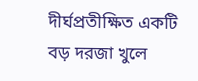দীর্ঘপ্রতীক্ষিত একটি বড় দরজা খুলে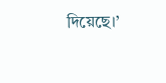দিয়েছে।’